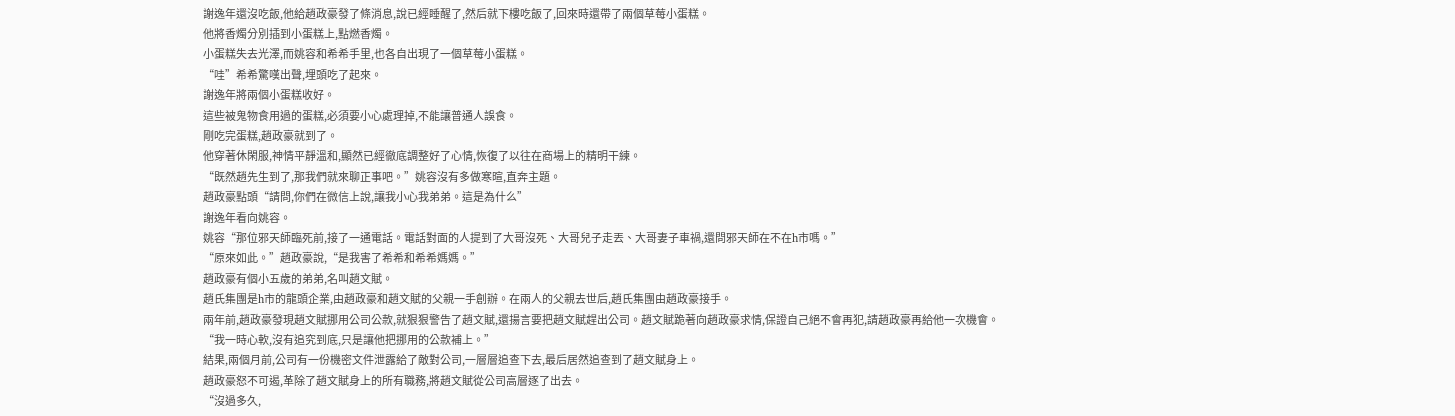謝逸年還沒吃飯,他給趙政豪發了條消息,說已經睡醒了,然后就下樓吃飯了,回來時還帶了兩個草莓小蛋糕。
他將香燭分別插到小蛋糕上,點燃香燭。
小蛋糕失去光澤,而姚容和希希手里,也各自出現了一個草莓小蛋糕。
“哇”希希驚嘆出聲,埋頭吃了起來。
謝逸年將兩個小蛋糕收好。
這些被鬼物食用過的蛋糕,必須要小心處理掉,不能讓普通人誤食。
剛吃完蛋糕,趙政豪就到了。
他穿著休閑服,神情平靜溫和,顯然已經徹底調整好了心情,恢復了以往在商場上的精明干練。
“既然趙先生到了,那我們就來聊正事吧。”姚容沒有多做寒暄,直奔主題。
趙政豪點頭“請問,你們在微信上說,讓我小心我弟弟。這是為什么”
謝逸年看向姚容。
姚容“那位邪天師臨死前,接了一通電話。電話對面的人提到了大哥沒死、大哥兒子走丟、大哥妻子車禍,還問邪天師在不在h市嗎。”
“原來如此。”趙政豪說,“是我害了希希和希希媽媽。”
趙政豪有個小五歲的弟弟,名叫趙文賦。
趙氏集團是h市的龍頭企業,由趙政豪和趙文賦的父親一手創辦。在兩人的父親去世后,趙氏集團由趙政豪接手。
兩年前,趙政豪發現趙文賦挪用公司公款,就狠狠警告了趙文賦,還揚言要把趙文賦趕出公司。趙文賦跪著向趙政豪求情,保證自己絕不會再犯,請趙政豪再給他一次機會。
“我一時心軟,沒有追究到底,只是讓他把挪用的公款補上。”
結果,兩個月前,公司有一份機密文件泄露給了敵對公司,一層層追查下去,最后居然追查到了趙文賦身上。
趙政豪怒不可遏,革除了趙文賦身上的所有職務,將趙文賦從公司高層逐了出去。
“沒過多久,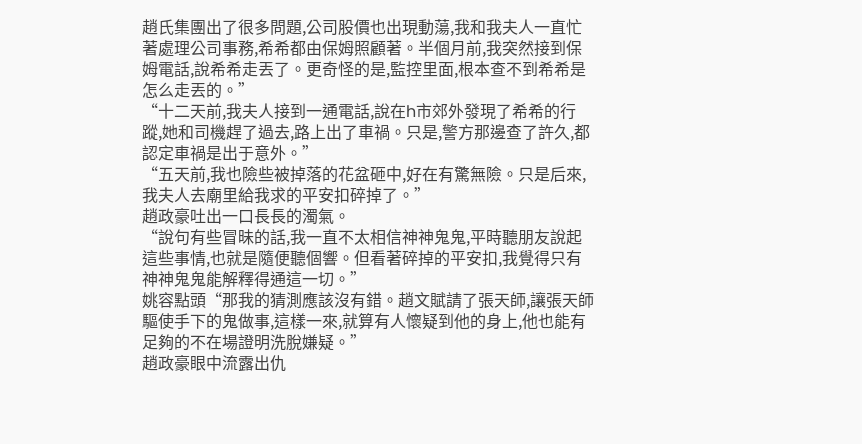趙氏集團出了很多問題,公司股價也出現動蕩,我和我夫人一直忙著處理公司事務,希希都由保姆照顧著。半個月前,我突然接到保姆電話,說希希走丟了。更奇怪的是,監控里面,根本查不到希希是怎么走丟的。”
“十二天前,我夫人接到一通電話,說在h市郊外發現了希希的行蹤,她和司機趕了過去,路上出了車禍。只是,警方那邊查了許久,都認定車禍是出于意外。”
“五天前,我也險些被掉落的花盆砸中,好在有驚無險。只是后來,我夫人去廟里給我求的平安扣碎掉了。”
趙政豪吐出一口長長的濁氣。
“說句有些冒昧的話,我一直不太相信神神鬼鬼,平時聽朋友說起這些事情,也就是隨便聽個響。但看著碎掉的平安扣,我覺得只有神神鬼鬼能解釋得通這一切。”
姚容點頭“那我的猜測應該沒有錯。趙文賦請了張天師,讓張天師驅使手下的鬼做事,這樣一來,就算有人懷疑到他的身上,他也能有足夠的不在場證明洗脫嫌疑。”
趙政豪眼中流露出仇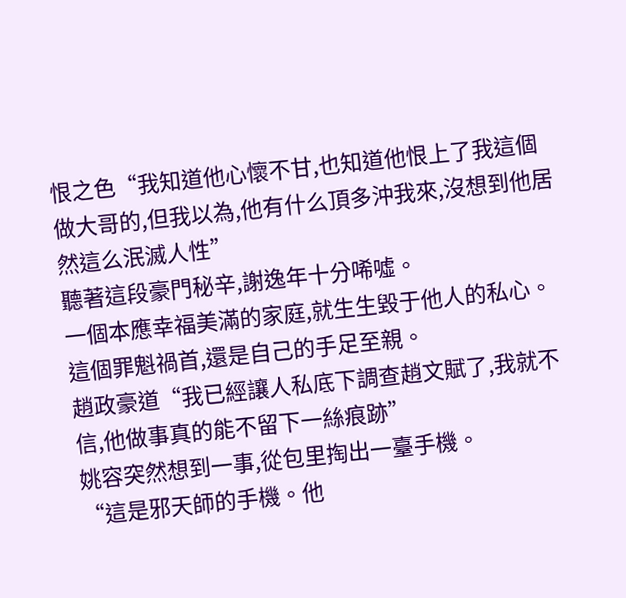恨之色“我知道他心懷不甘,也知道他恨上了我這個做大哥的,但我以為,他有什么頂多沖我來,沒想到他居然這么泯滅人性”
聽著這段豪門秘辛,謝逸年十分唏噓。
一個本應幸福美滿的家庭,就生生毀于他人的私心。
這個罪魁禍首,還是自己的手足至親。
趙政豪道“我已經讓人私底下調查趙文賦了,我就不信,他做事真的能不留下一絲痕跡”
姚容突然想到一事,從包里掏出一臺手機。
“這是邪天師的手機。他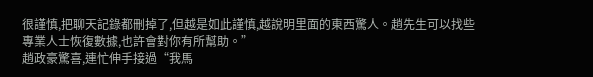很謹慎,把聊天記錄都刪掉了,但越是如此謹慎,越說明里面的東西驚人。趙先生可以找些專業人士恢復數據,也許會對你有所幫助。”
趙政豪驚喜,連忙伸手接過“我馬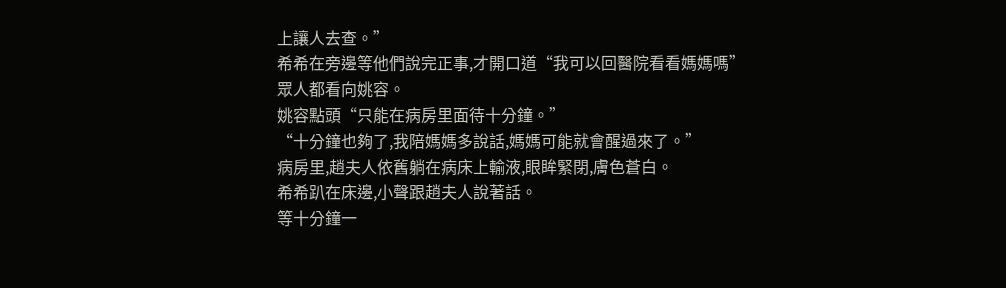上讓人去查。”
希希在旁邊等他們說完正事,才開口道“我可以回醫院看看媽媽嗎”
眾人都看向姚容。
姚容點頭“只能在病房里面待十分鐘。”
“十分鐘也夠了,我陪媽媽多說話,媽媽可能就會醒過來了。”
病房里,趙夫人依舊躺在病床上輸液,眼眸緊閉,膚色蒼白。
希希趴在床邊,小聲跟趙夫人說著話。
等十分鐘一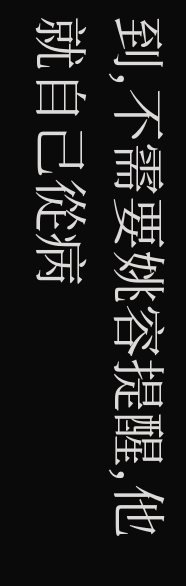到,不需要姚容提醒,他就自己從病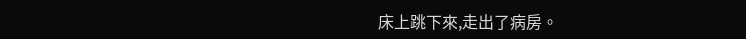床上跳下來,走出了病房。